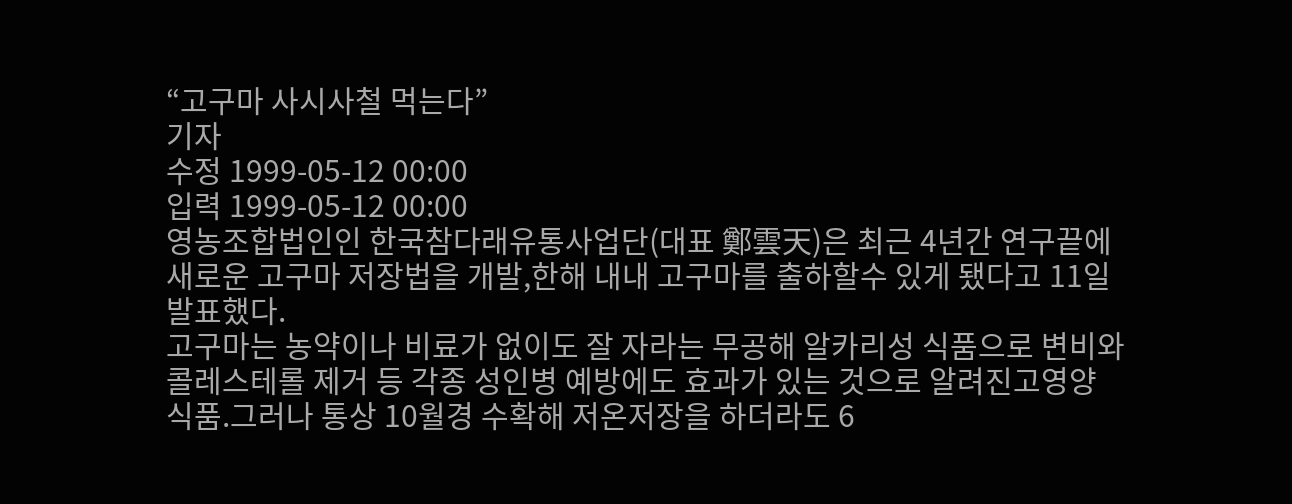“고구마 사시사철 먹는다”
기자
수정 1999-05-12 00:00
입력 1999-05-12 00:00
영농조합법인인 한국참다래유통사업단(대표 鄭雲天)은 최근 4년간 연구끝에 새로운 고구마 저장법을 개발,한해 내내 고구마를 출하할수 있게 됐다고 11일 발표했다.
고구마는 농약이나 비료가 없이도 잘 자라는 무공해 알카리성 식품으로 변비와 콜레스테롤 제거 등 각종 성인병 예방에도 효과가 있는 것으로 알려진고영양 식품.그러나 통상 10월경 수확해 저온저장을 하더라도 6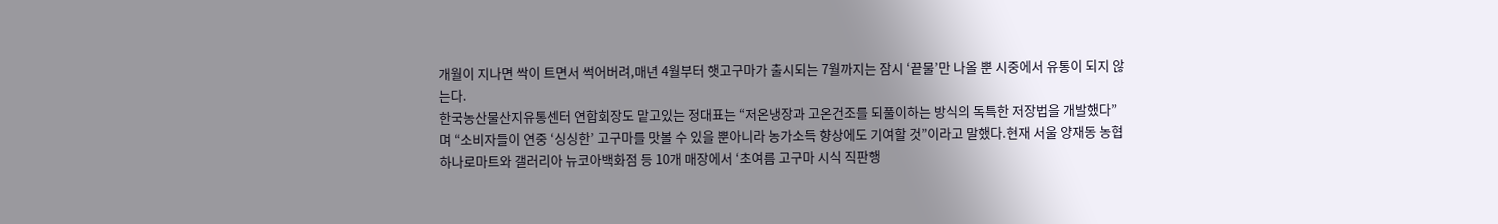개월이 지나면 싹이 트면서 썩어버려,매년 4월부터 햇고구마가 출시되는 7월까지는 잠시 ‘끝물’만 나올 뿐 시중에서 유통이 되지 않는다.
한국농산물산지유통센터 연합회장도 맡고있는 정대표는 “저온냉장과 고온건조를 되풀이하는 방식의 독특한 저장법을 개발했다”며 “소비자들이 연중 ‘싱싱한’ 고구마를 맛볼 수 있을 뿐아니라 농가소득 향상에도 기여할 것”이라고 말했다.현재 서울 양재동 농협 하나로마트와 갤러리아 뉴코아백화점 등 10개 매장에서 ‘초여름 고구마 시식 직판행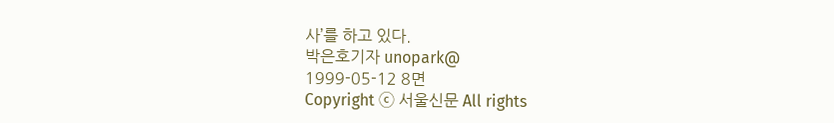사’를 하고 있다.
박은호기자 unopark@
1999-05-12 8면
Copyright ⓒ 서울신문 All rights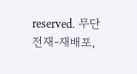reserved. 무단 전재-재배포,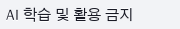AI 학습 및 활용 금지